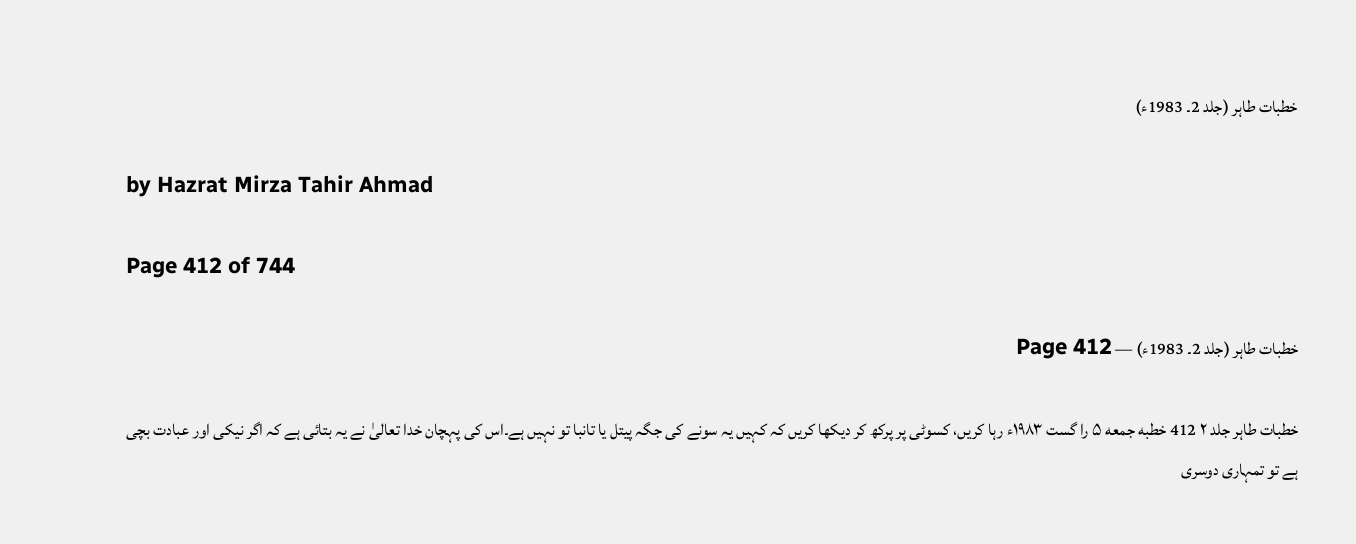خطبات طاہر (جلد 2۔ 1983ء)

by Hazrat Mirza Tahir Ahmad

Page 412 of 744

خطبات طاہر (جلد 2۔ 1983ء) — Page 412

خطبات طاہر جلد ۲ 412 خطبه جمعه ۵ را گست ۱۹۸۳ء رہا کریں، کسوٹی پر پرکھ کر دیکھا کریں کہ کہیں یہ سونے کی جگہ پیتل یا تانبا تو نہیں ہے۔اس کی پہچان خدا تعالیٰ نے یہ بتائی ہے کہ اگر نیکی اور عبادت بچی ہے تو تمہاری دوسری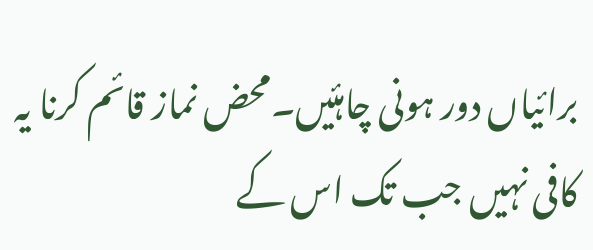برائیاں دور ہونی چاہئیں۔محض نماز قائم کرنا یہ کافی نہیں جب تک اس کے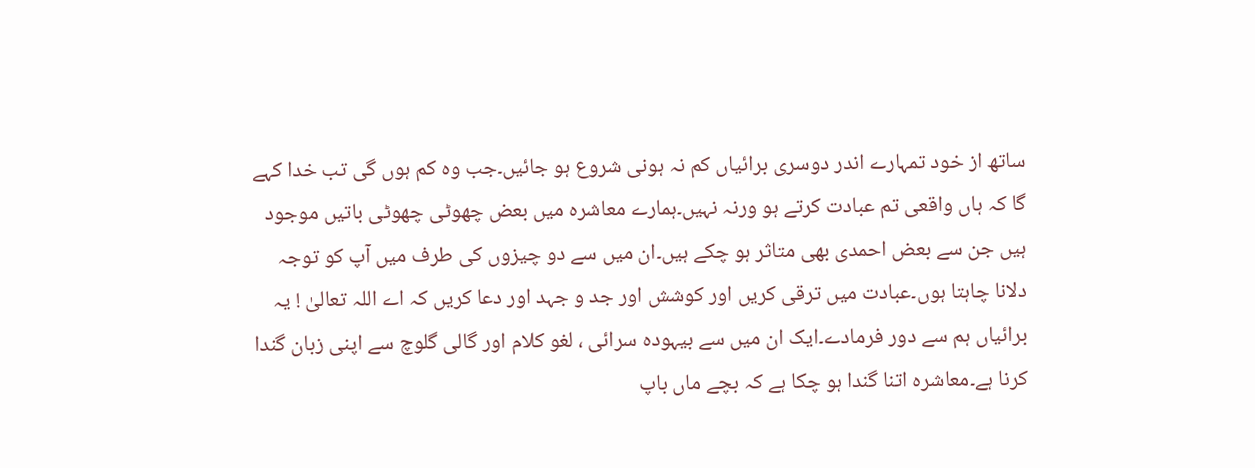ساتھ از خود تمہارے اندر دوسری برائیاں کم نہ ہونی شروع ہو جائیں۔جب وہ کم ہوں گی تب خدا کہے گا کہ ہاں واقعی تم عبادت کرتے ہو ورنہ نہیں۔ہمارے معاشرہ میں بعض چھوٹی چھوٹی باتیں موجود ہیں جن سے بعض احمدی بھی متاثر ہو چکے ہیں۔ان میں سے دو چیزوں کی طرف میں آپ کو توجہ دلانا چاہتا ہوں۔عبادت میں ترقی کریں اور کوشش اور جد و جہد اور دعا کریں کہ اے اللہ تعالیٰ ! یہ برائیاں ہم سے دور فرمادے۔ایک ان میں سے بیہودہ سرائی ، لغو کلام اور گالی گلوچ سے اپنی زبان گندا کرنا ہے۔معاشرہ اتنا گندا ہو چکا ہے کہ بچے ماں باپ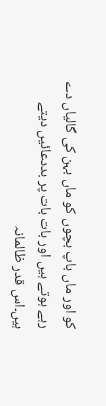کو اور ماں باپ بچوں کو ماں بہن کی گالیاں دے رہے ہوتے ہیں اور بات بات پر بددعائیں دیتے ہیں۔اس قدر ظالمانہ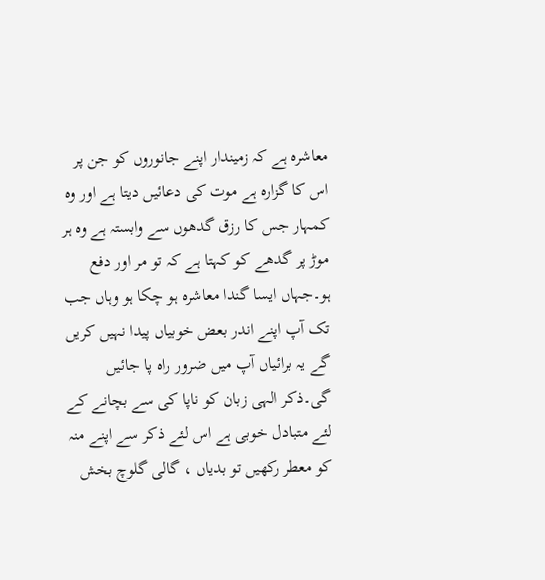معاشرہ ہے کہ زمیندار اپنے جانوروں کو جن پر اس کا گزارہ ہے موت کی دعائیں دیتا ہے اور وہ کمہار جس کا رزق گدھوں سے وابستہ ہے وہ ہر موڑ پر گدھے کو کہتا ہے کہ تو مر اور دفع ہو۔جہاں ایسا گندا معاشرہ ہو چکا ہو وہاں جب تک آپ اپنے اندر بعض خوبیاں پیدا نہیں کریں گے یہ برائیاں آپ میں ضرور راہ پا جائیں گی۔ذکر الہی زبان کو ناپا کی سے بچانے کے لئے متبادل خوبی ہے اس لئے ذکر سے اپنے منہ کو معطر رکھیں تو بدیاں ، گالی گلوچ بخش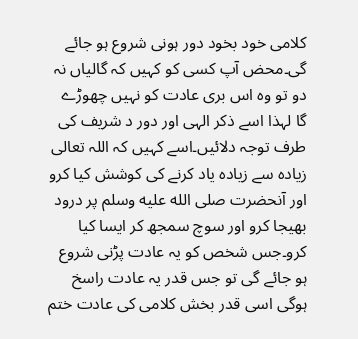کلامی خود بخود دور ہونی شروع ہو جائے گی۔محض آپ کسی کو کہیں کہ گالیاں نہ دو تو وہ اس بری عادت کو نہیں چھوڑے گا لہذا اسے ذکر الہی اور دور د شریف کی طرف توجہ دلائیں۔اسے کہیں کہ اللہ تعالی زیادہ سے زیادہ یاد کرنے کی کوشش کیا کرو اور آنحضرت صلى الله عليه وسلم پر درود بھیجا کرو اور سوچ سمجھ کر ایسا کیا کرو۔جس شخص کو یہ عادت پڑنی شروع ہو جائے گی تو جس قدر یہ عادت راسخ ہوگی اسی قدر بخش کلامی کی عادت ختم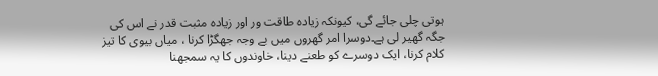ہوتی چلی جائے گی، کیونکہ زیادہ طاقت ور اور زیادہ مثبت قدر نے اس کی جگہ گھیر لی ہے۔دوسرا امر گھروں میں بے وجہ جھگڑا کرنا ، میاں بیوی کا تیز کلام کرنا، ایک دوسرے کو طعنے دینا، خاوندوں کا یہ سمجھنا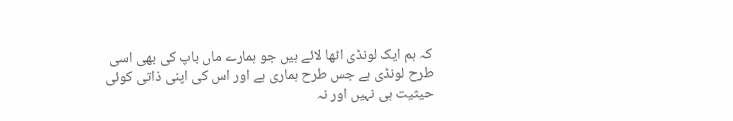کہ ہم ایک لونڈی اٹھا لائے ہیں جو ہمارے ماں باپ کی بھی اسی طرح لونڈی ہے جس طرح ہماری ہے اور اس کی اپنی ذاتی کوئی حیثیت ہی نہیں اور نہ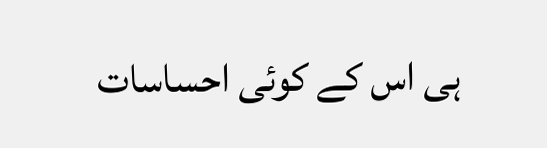ہی اس کے کوئی احساسات